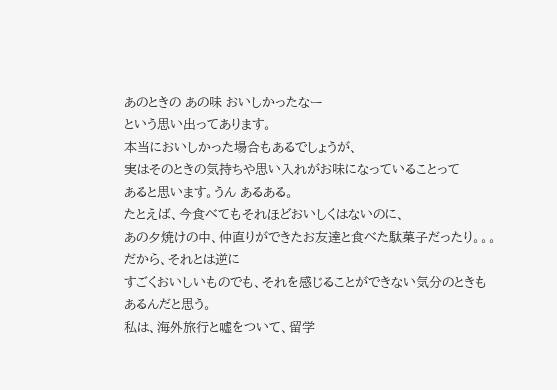あのときの あの味 おいしかったなー
という思い出ってあります。
本当においしかった場合もあるでしょうが、
実はそのときの気持ちや思い入れがお味になっていることって
あると思います。うん あるある。
たとえば、今食べてもそれほどおいしくはないのに、
あの夕焼けの中、仲直りができたお友達と食べた駄菓子だったり。。。
だから、それとは逆に
すごくおいしいものでも、それを感じることができない気分のときも
あるんだと思う。
私は、海外旅行と嘘をついて、留学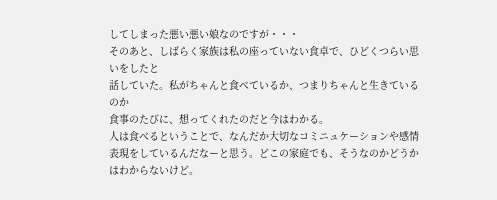してしまった悪い悪い娘なのですが・・・
そのあと、しばらく家族は私の座っていない食卓で、ひどくつらい思いをしたと
話していた。私がちゃんと食べているか、つまりちゃんと生きているのか
食事のたびに、想ってくれたのだと今はわかる。
人は食べるということで、なんだか大切なコミニュケーションや感情表現をしているんだなーと思う。どこの家庭でも、そうなのかどうかはわからないけど。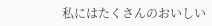私にはたくさんのおいしい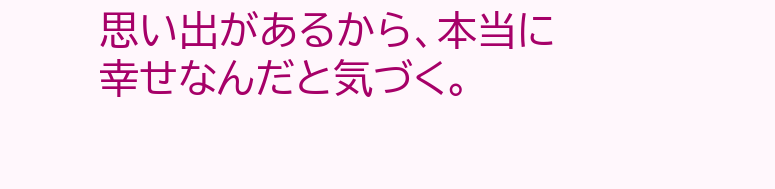思い出があるから、本当に幸せなんだと気づく。